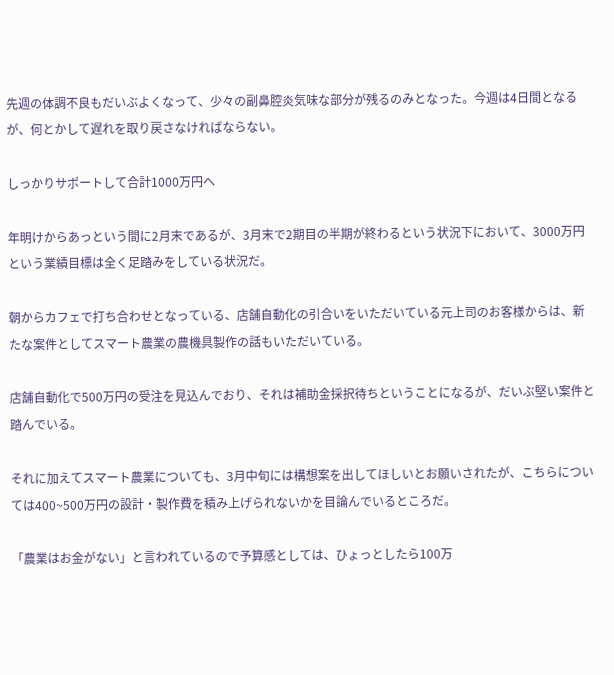先週の体調不良もだいぶよくなって、少々の副鼻腔炎気味な部分が残るのみとなった。今週は4日間となるが、何とかして遅れを取り戻さなければならない。

しっかりサポートして合計1000万円へ

年明けからあっという間に2月末であるが、3月末で2期目の半期が終わるという状況下において、3000万円という業績目標は全く足踏みをしている状況だ。

朝からカフェで打ち合わせとなっている、店舗自動化の引合いをいただいている元上司のお客様からは、新たな案件としてスマート農業の農機具製作の話もいただいている。

店舗自動化で500万円の受注を見込んでおり、それは補助金採択待ちということになるが、だいぶ堅い案件と踏んでいる。

それに加えてスマート農業についても、3月中旬には構想案を出してほしいとお願いされたが、こちらについては400~500万円の設計・製作費を積み上げられないかを目論んでいるところだ。

「農業はお金がない」と言われているので予算感としては、ひょっとしたら100万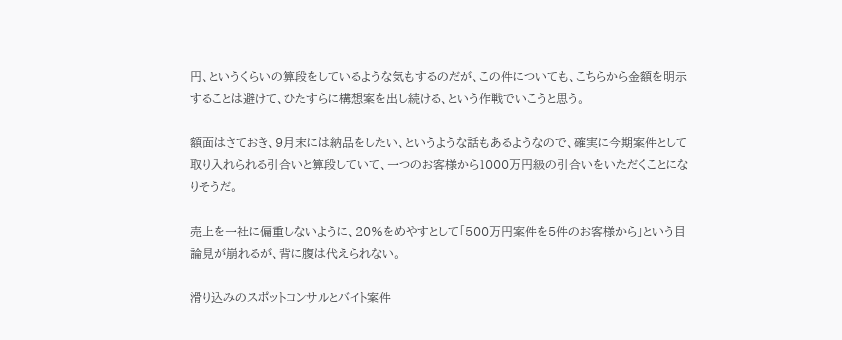円、というくらいの算段をしているような気もするのだが、この件についても、こちらから金額を明示することは避けて、ひたすらに構想案を出し続ける、という作戦でいこうと思う。

額面はさておき、9月末には納品をしたい、というような話もあるようなので、確実に今期案件として取り入れられる引合いと算段していて、一つのお客様から1000万円級の引合いをいただくことになりそうだ。

売上を一社に偏重しないように、20%をめやすとして「500万円案件を5件のお客様から」という目論見が崩れるが、背に腹は代えられない。

滑り込みのスポットコンサルとバイト案件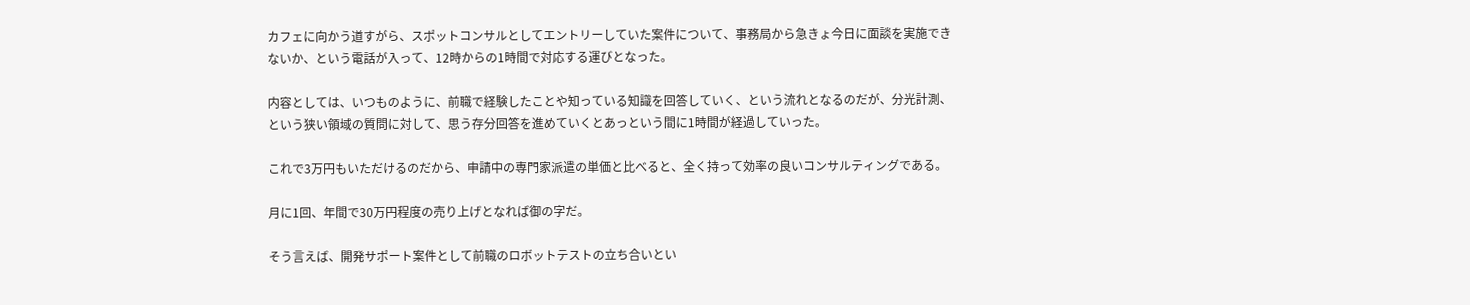カフェに向かう道すがら、スポットコンサルとしてエントリーしていた案件について、事務局から急きょ今日に面談を実施できないか、という電話が入って、12時からの1時間で対応する運びとなった。

内容としては、いつものように、前職で経験したことや知っている知識を回答していく、という流れとなるのだが、分光計測、という狭い領域の質問に対して、思う存分回答を進めていくとあっという間に1時間が経過していった。

これで3万円もいただけるのだから、申請中の専門家派遣の単価と比べると、全く持って効率の良いコンサルティングである。

月に1回、年間で30万円程度の売り上げとなれば御の字だ。

そう言えば、開発サポート案件として前職のロボットテストの立ち合いとい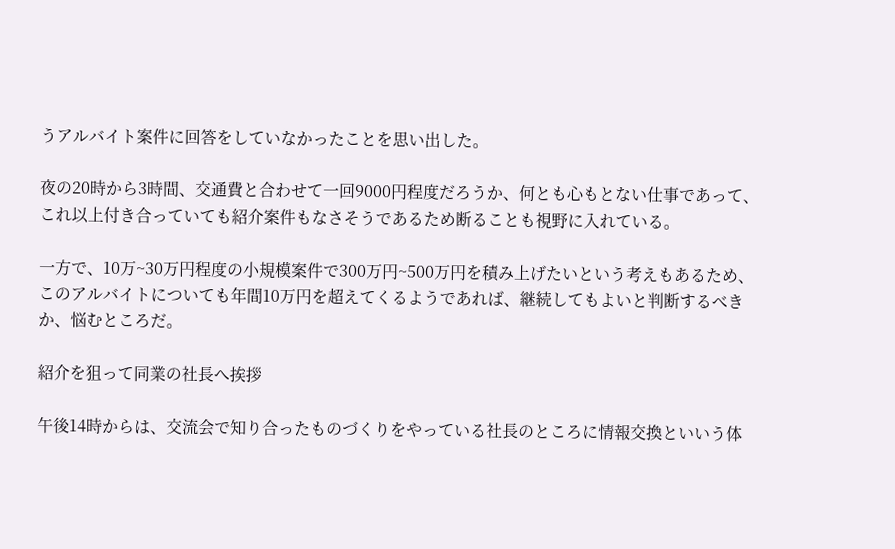うアルバイト案件に回答をしていなかったことを思い出した。

夜の20時から3時間、交通費と合わせて一回9000円程度だろうか、何とも心もとない仕事であって、これ以上付き合っていても紹介案件もなさそうであるため断ることも視野に入れている。

一方で、10万~30万円程度の小規模案件で300万円~500万円を積み上げたいという考えもあるため、このアルバイトについても年間10万円を超えてくるようであれば、継続してもよいと判断するべきか、悩むところだ。

紹介を狙って同業の社長へ挨拶

午後14時からは、交流会で知り合ったものづくりをやっている社長のところに情報交換といいう体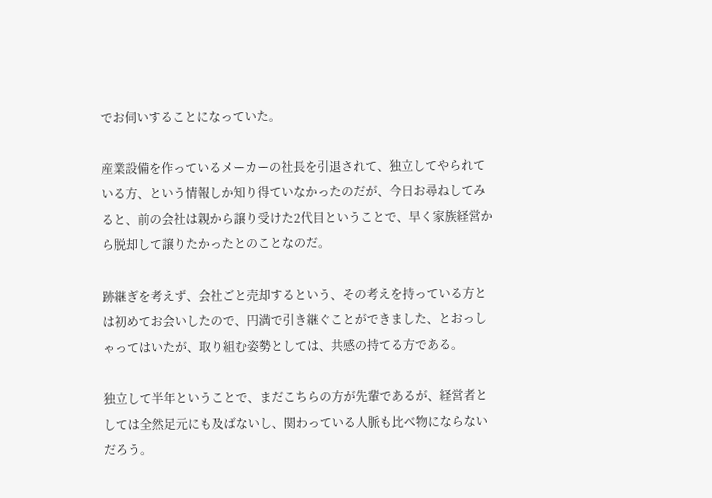でお伺いすることになっていた。

産業設備を作っているメーカーの社長を引退されて、独立してやられている方、という情報しか知り得ていなかったのだが、今日お尋ねしてみると、前の会社は親から譲り受けた2代目ということで、早く家族経営から脱却して譲りたかったとのことなのだ。

跡継ぎを考えず、会社ごと売却するという、その考えを持っている方とは初めてお会いしたので、円満で引き継ぐことができました、とおっしゃってはいたが、取り組む姿勢としては、共感の持てる方である。

独立して半年ということで、まだこちらの方が先輩であるが、経営者としては全然足元にも及ばないし、関わっている人脈も比べ物にならないだろう。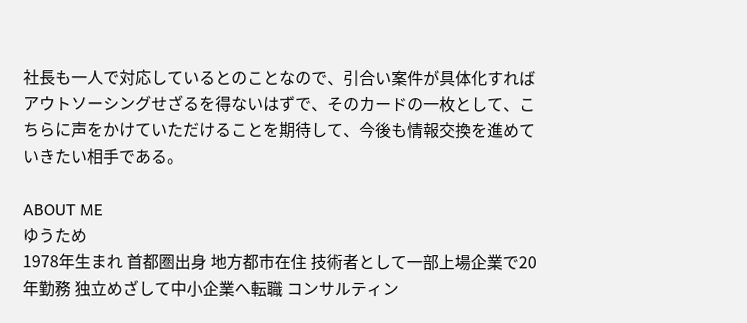社長も一人で対応しているとのことなので、引合い案件が具体化すればアウトソーシングせざるを得ないはずで、そのカードの一枚として、こちらに声をかけていただけることを期待して、今後も情報交換を進めていきたい相手である。

ABOUT ME
ゆうため
1978年生まれ 首都圏出身 地方都市在住 技術者として一部上場企業で20年勤務 独立めざして中小企業へ転職 コンサルティン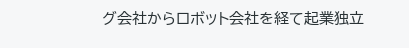グ会社からロボット会社を経て起業独立